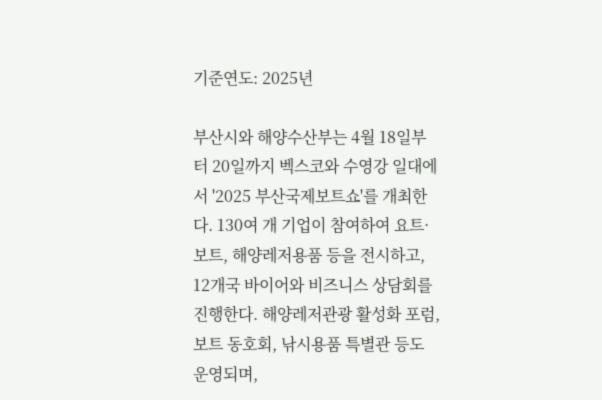기준연도: 2025년

부산시와 해양수산부는 4월 18일부터 20일까지 벡스코와 수영강 일대에서 '2025 부산국제보트쇼'를 개최한다. 130여 개 기업이 참여하여 요트·보트, 해양레저용품 등을 전시하고, 12개국 바이어와 비즈니스 상담회를 진행한다. 해양레저관광 활성화 포럼, 보트 동호회, 낚시용품 특별관 등도 운영되며,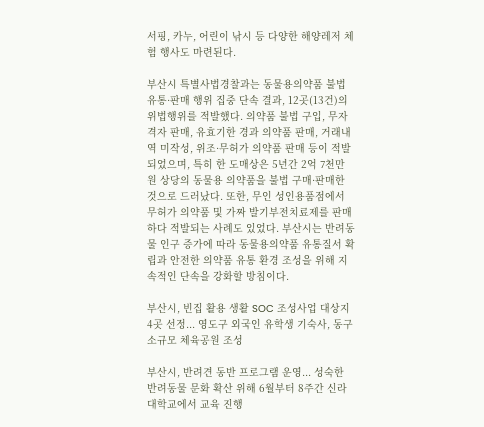서핑, 카누, 어린이 낚시 등 다양한 해양레저 체험 행사도 마련된다.

부산시 특별사법경찰과는 동물용의약품 불법 유통·판매 행위 집중 단속 결과, 12곳(13건)의 위법행위를 적발했다. 의약품 불법 구입, 무자격자 판매, 유효기한 경과 의약품 판매, 거래내역 미작성, 위조·무허가 의약품 판매 등이 적발되었으며, 특히 한 도매상은 5년간 2억 7천만 원 상당의 동물용 의약품을 불법 구매·판매한 것으로 드러났다. 또한, 무인 성인용품점에서 무허가 의약품 및 가짜 발기부전치료제를 판매하다 적발되는 사례도 있었다. 부산시는 반려동물 인구 증가에 따라 동물용의약품 유통질서 확립과 안전한 의약품 유통 환경 조성을 위해 지속적인 단속을 강화할 방침이다.

부산시, 빈집 활용 생활 SOC 조성사업 대상지 4곳 선정... 영도구 외국인 유학생 기숙사, 동구 소규모 체육공원 조성

부산시, 반려견 동반 프로그램 운영... 성숙한 반려동물 문화 확산 위해 6월부터 8주간 신라대학교에서 교육 진행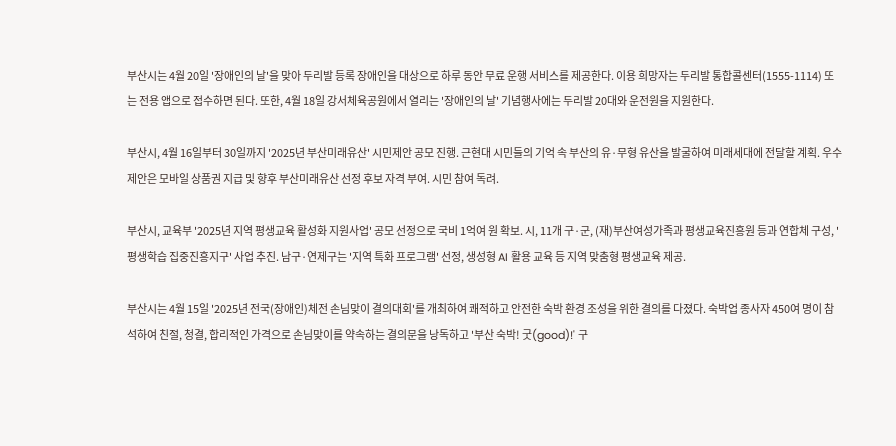부산시는 4월 20일 '장애인의 날'을 맞아 두리발 등록 장애인을 대상으로 하루 동안 무료 운행 서비스를 제공한다. 이용 희망자는 두리발 통합콜센터(1555-1114) 또는 전용 앱으로 접수하면 된다. 또한, 4월 18일 강서체육공원에서 열리는 '장애인의 날' 기념행사에는 두리발 20대와 운전원을 지원한다.

부산시, 4월 16일부터 30일까지 '2025년 부산미래유산' 시민제안 공모 진행. 근현대 시민들의 기억 속 부산의 유·무형 유산을 발굴하여 미래세대에 전달할 계획. 우수 제안은 모바일 상품권 지급 및 향후 부산미래유산 선정 후보 자격 부여. 시민 참여 독려.

부산시, 교육부 '2025년 지역 평생교육 활성화 지원사업' 공모 선정으로 국비 1억여 원 확보. 시, 11개 구·군, (재)부산여성가족과 평생교육진흥원 등과 연합체 구성, '평생학습 집중진흥지구' 사업 추진. 남구·연제구는 '지역 특화 프로그램' 선정, 생성형 AI 활용 교육 등 지역 맞춤형 평생교육 제공.

부산시는 4월 15일 '2025년 전국(장애인)체전 손님맞이 결의대회'를 개최하여 쾌적하고 안전한 숙박 환경 조성을 위한 결의를 다졌다. 숙박업 종사자 450여 명이 참석하여 친절, 청결, 합리적인 가격으로 손님맞이를 약속하는 결의문을 낭독하고 '부산 숙박! 굿(good)!' 구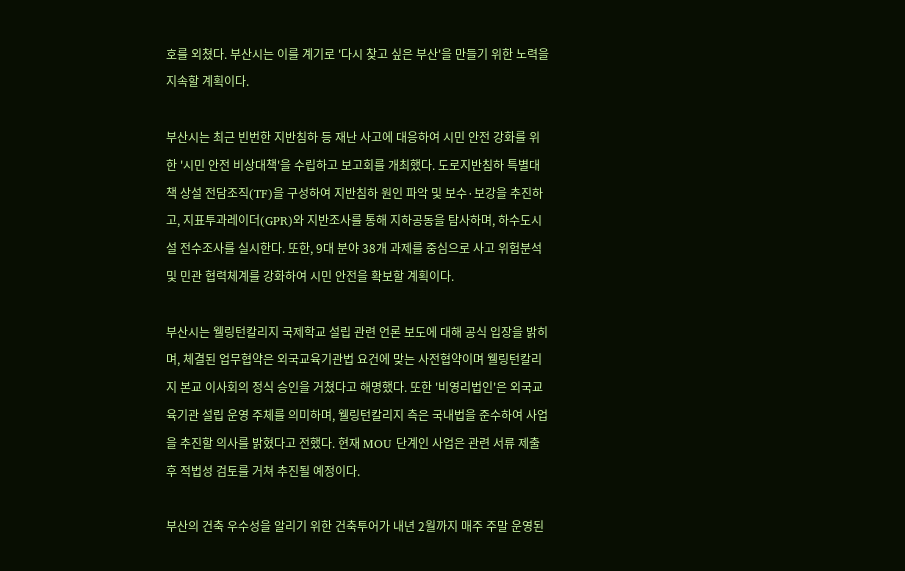호를 외쳤다. 부산시는 이를 계기로 '다시 찾고 싶은 부산'을 만들기 위한 노력을 지속할 계획이다.

부산시는 최근 빈번한 지반침하 등 재난 사고에 대응하여 시민 안전 강화를 위한 '시민 안전 비상대책'을 수립하고 보고회를 개최했다. 도로지반침하 특별대책 상설 전담조직(TF)을 구성하여 지반침하 원인 파악 및 보수·보강을 추진하고, 지표투과레이더(GPR)와 지반조사를 통해 지하공동을 탐사하며, 하수도시설 전수조사를 실시한다. 또한, 9대 분야 38개 과제를 중심으로 사고 위험분석 및 민관 협력체계를 강화하여 시민 안전을 확보할 계획이다.

부산시는 웰링턴칼리지 국제학교 설립 관련 언론 보도에 대해 공식 입장을 밝히며, 체결된 업무협약은 외국교육기관법 요건에 맞는 사전협약이며 웰링턴칼리지 본교 이사회의 정식 승인을 거쳤다고 해명했다. 또한 '비영리법인'은 외국교육기관 설립 운영 주체를 의미하며, 웰링턴칼리지 측은 국내법을 준수하여 사업을 추진할 의사를 밝혔다고 전했다. 현재 MOU 단계인 사업은 관련 서류 제출 후 적법성 검토를 거쳐 추진될 예정이다.

부산의 건축 우수성을 알리기 위한 건축투어가 내년 2월까지 매주 주말 운영된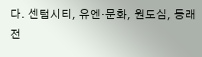다. 센텀시티, 유엔·문화, 원도심, 동래전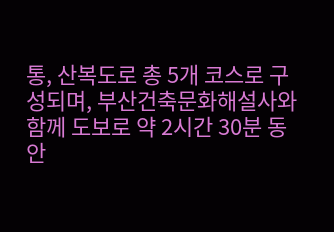통, 산복도로 총 5개 코스로 구성되며, 부산건축문화해설사와 함께 도보로 약 2시간 30분 동안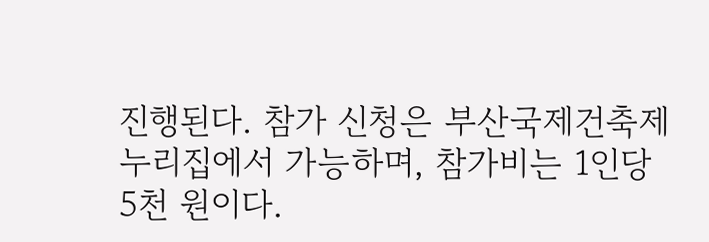진행된다. 참가 신청은 부산국제건축제 누리집에서 가능하며, 참가비는 1인당 5천 원이다.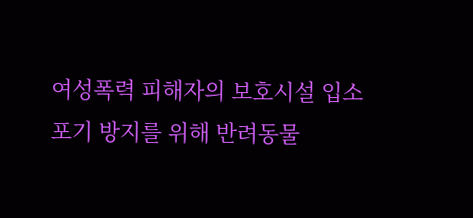여성폭력 피해자의 보호시설 입소 포기 방지를 위해 반려동물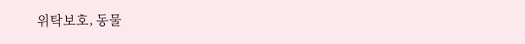위탁보호, 동물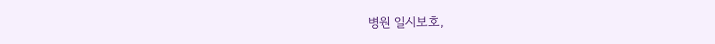병원 일시보호,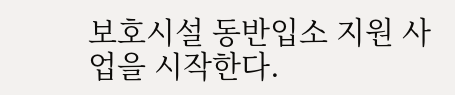보호시설 동반입소 지원 사업을 시작한다.